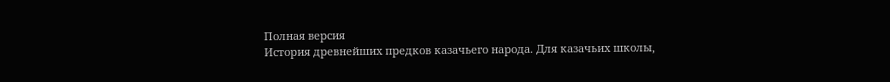Полная версия
История древнейших предков казачьего народа. Для казачьих школы,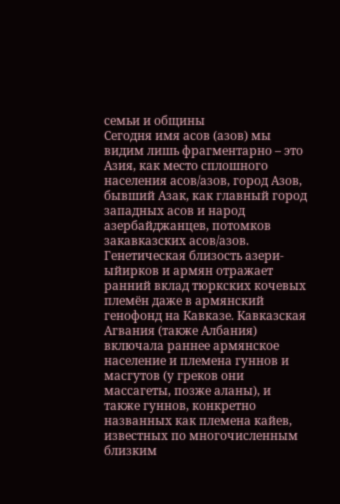семьи и общины
Сегодня имя асов (азов) мы видим лишь фрагментарно – это Азия, как место сплошного населения асов/азов, город Азов, бывший Азак, как главный город западных асов и народ азербайджанцев, потомков закавказских асов/азов.
Генетическая близость азери-ыйирков и армян отражает ранний вклад тюркских кочевых племён даже в армянский генофонд на Кавказе. Кавказская Агвания (также Албания) включала раннее армянское население и племена гуннов и масгутов (у греков они массагеты, позже аланы), и также гуннов, конкретно названных как племена кайев, известных по многочисленным близким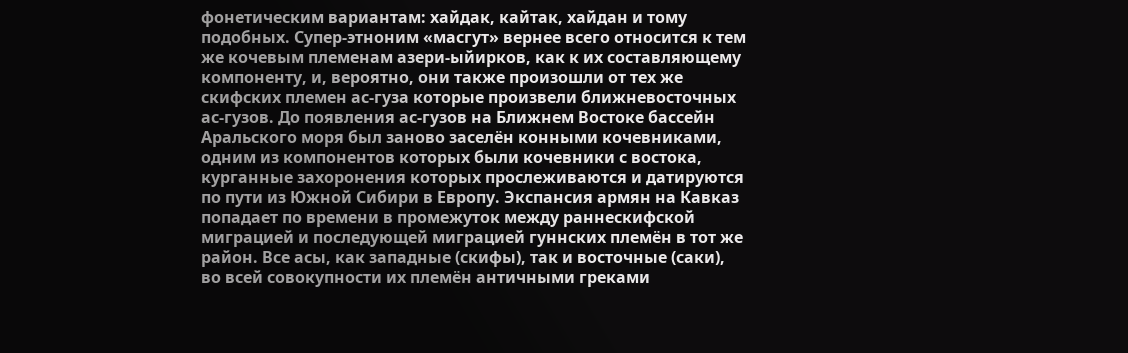фонетическим вариантам: хайдак, кайтак, хайдан и тому подобных. Супер-этноним «масгут» вернее всего относится к тем же кочевым племенам азери-ыйирков, как к их составляющему компоненту, и, вероятно, они также произошли от тех же скифских племен ас-гуза которые произвели ближневосточных ас-гузов. До появления ас-гузов на Ближнем Востоке бассейн Аральского моря был заново заселён конными кочевниками, одним из компонентов которых были кочевники с востока, курганные захоронения которых прослеживаются и датируются по пути из Южной Сибири в Европу. Экспансия армян на Кавказ попадает по времени в промежуток между раннескифской миграцией и последующей миграцией гуннских племён в тот же район. Все асы, как западные (скифы), так и восточные (саки), во всей совокупности их племён античными греками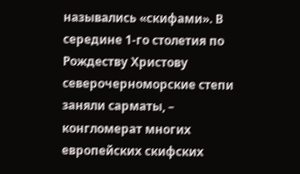назывались «скифами». В середине 1-го столетия по Рождеству Христову северочерноморские степи заняли сарматы, – конгломерат многих европейских скифских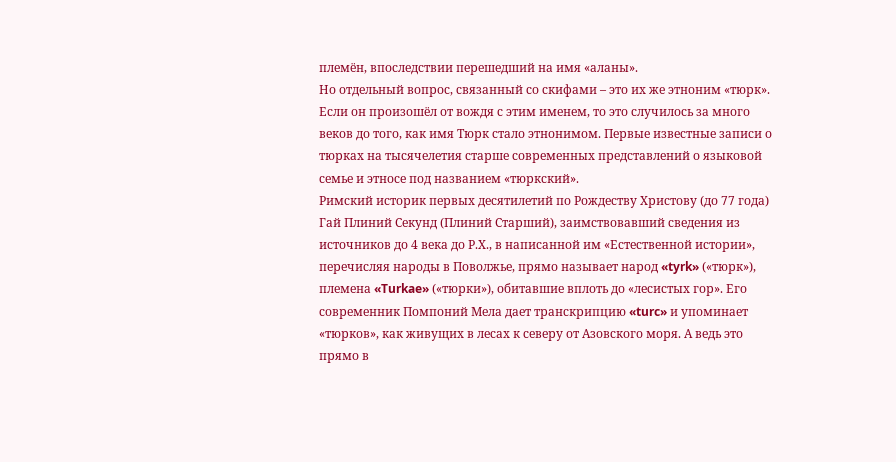племён, впоследствии перешедший на имя «аланы».
Но отдельный вопрос, связанный со скифами – это их же этноним «тюрк». Если он произошёл от вождя с этим именем, то это случилось за много веков до того, как имя Тюрк стало этнонимом. Первые известные записи о тюрках на тысячелетия старше современных представлений о языковой семье и этносе под названием «тюркский».
Римский историк первых десятилетий по Рождеству Христову (до 77 года) Гай Плиний Секунд (Плиний Старший), заимствовавший сведения из источников до 4 века до Р.Х., в написанной им «Естественной истории», перечисляя народы в Поволжье, прямо называет народ «tyrk» («тюрк»), племена «Turkae» («тюрки»), обитавшие вплоть до «лесистых гор». Его современник Помпоний Мела дает транскрипцию «turc» и упоминает «тюрков», как живущих в лесах к северу от Азовского моря. А ведь это прямо в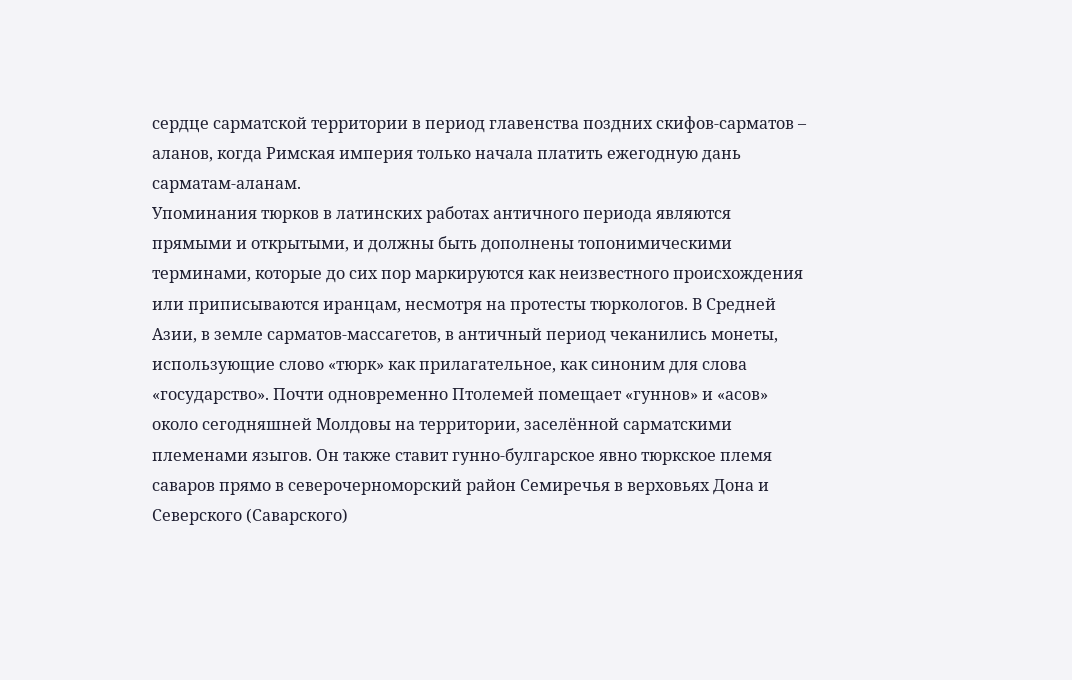сердце сарматской территории в период главенства поздних скифов-сарматов – аланов, когда Римская империя только начала платить ежегодную дань сарматам-аланам.
Упоминания тюрков в латинских работах античного периода являются прямыми и открытыми, и должны быть дополнены топонимическими терминами, которые до сих пор маркируются как неизвестного происхождения или приписываются иранцам, несмотря на протесты тюркологов. В Средней Азии, в земле сарматов-массагетов, в античный период чеканились монеты, использующие слово «тюрк» как прилагательное, как синоним для слова «государство». Почти одновременно Птолемей помещает «гуннов» и «асов» около сегодняшней Молдовы на территории, заселённой сарматскими племенами языгов. Он также ставит гунно-булгарское явно тюркское племя саваров прямо в северочерноморский район Семиречья в верховьях Дона и Северского (Саварского)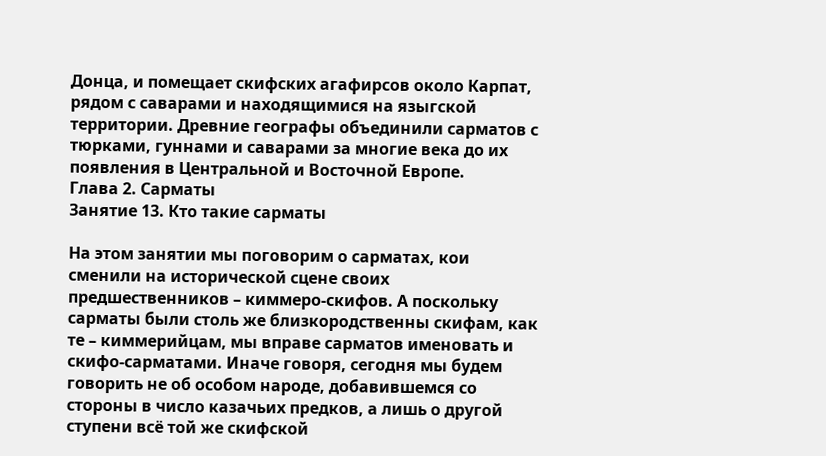Донца, и помещает скифских агафирсов около Карпат, рядом с саварами и находящимися на языгской территории. Древние географы объединили сарматов с тюрками, гуннами и саварами за многие века до их появления в Центральной и Восточной Европе.
Глава 2. Сарматы
Занятие 13. Кто такие сарматы

На этом занятии мы поговорим о сарматах, кои сменили на исторической сцене своих предшественников – киммеро-скифов. А поскольку сарматы были столь же близкородственны скифам, как те – киммерийцам, мы вправе сарматов именовать и скифо-сарматами. Иначе говоря, сегодня мы будем говорить не об особом народе, добавившемся со стороны в число казачьих предков, а лишь о другой ступени всё той же скифской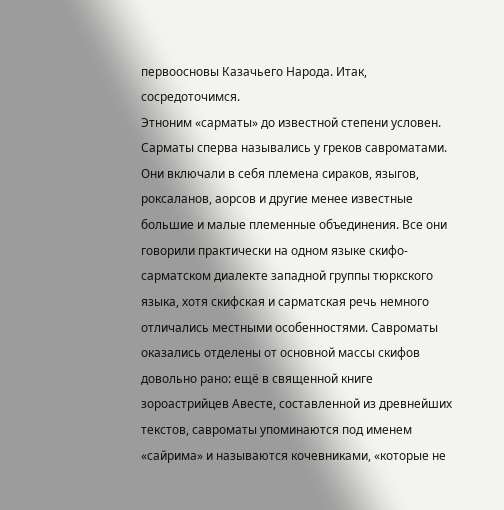первоосновы Казачьего Народа. Итак, сосредоточимся.
Этноним «сарматы» до известной степени условен. Сарматы сперва назывались у греков савроматами. Они включали в себя племена сираков, языгов, роксаланов, аорсов и другие менее известные большие и малые племенные объединения. Все они говорили практически на одном языке скифо-сарматском диалекте западной группы тюркского языка, хотя скифская и сарматская речь немного отличались местными особенностями. Савроматы оказались отделены от основной массы скифов довольно рано: ещё в священной книге зороастрийцев Авесте, составленной из древнейших текстов, савроматы упоминаются под именем «сайрима» и называются кочевниками, «которые не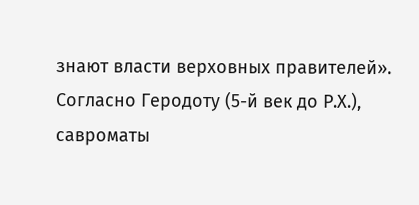знают власти верховных правителей». Согласно Геродоту (5-й век до Р.Х.), савроматы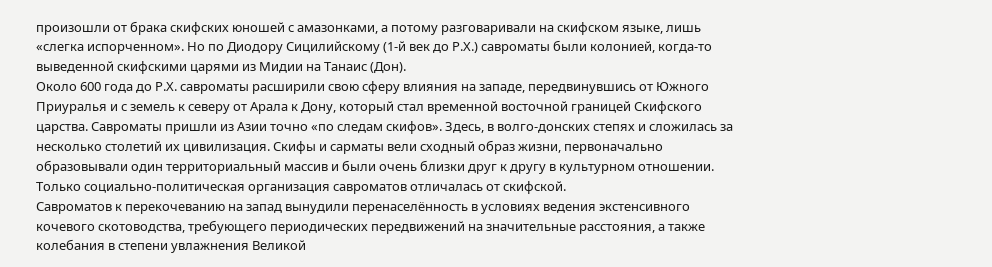произошли от брака скифских юношей с амазонками, а потому разговаривали на скифском языке, лишь «слегка испорченном». Но по Диодору Сицилийскому (1-й век до Р.Х.) савроматы были колонией, когда-то выведенной скифскими царями из Мидии на Танаис (Дон).
Около 600 года до Р.Х. савроматы расширили свою сферу влияния на западе, передвинувшись от Южного Приуралья и с земель к северу от Арала к Дону, который стал временной восточной границей Скифского царства. Савроматы пришли из Азии точно «по следам скифов». Здесь, в волго-донских степях и сложилась за несколько столетий их цивилизация. Скифы и сарматы вели сходный образ жизни, первоначально образовывали один территориальный массив и были очень близки друг к другу в культурном отношении. Только социально-политическая организация савроматов отличалась от скифской.
Савроматов к перекочеванию на запад вынудили перенаселённость в условиях ведения экстенсивного кочевого скотоводства, требующего периодических передвижений на значительные расстояния, а также колебания в степени увлажнения Великой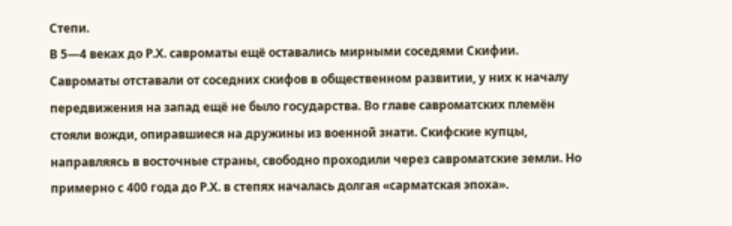Степи.
В 5—4 веках до Р.Х. савроматы ещё оставались мирными соседями Скифии. Савроматы отставали от соседних скифов в общественном развитии, у них к началу передвижения на запад ещё не было государства. Во главе савроматских племён стояли вожди, опиравшиеся на дружины из военной знати. Скифские купцы, направляясь в восточные страны, свободно проходили через савроматские земли. Но примерно с 400 года до Р.Х. в степях началась долгая «сарматская эпоха».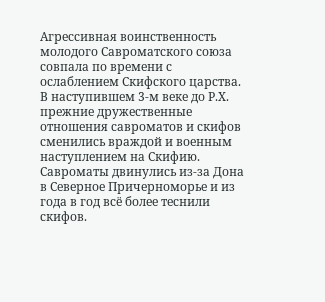Агрессивная воинственность молодого Савроматского союза совпала по времени с ослаблением Скифского царства. В наступившем 3-м веке до Р.Х. прежние дружественные отношения савроматов и скифов сменились враждой и военным наступлением на Скифию. Савроматы двинулись из-за Дона в Северное Причерноморье и из года в год всё более теснили скифов.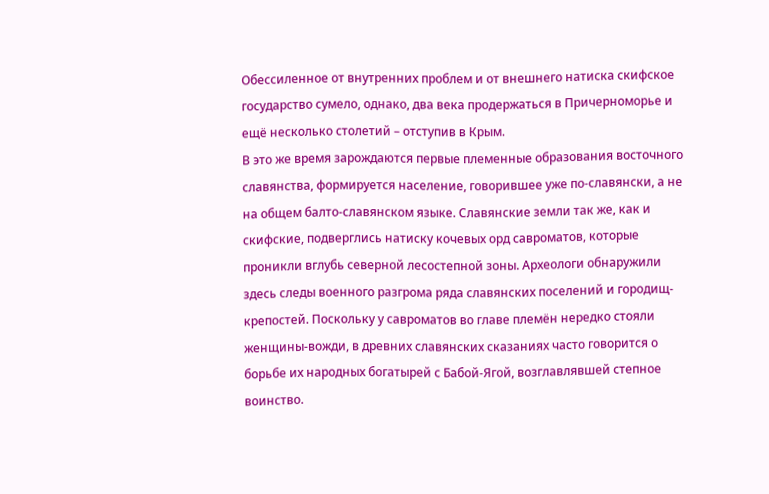Обессиленное от внутренних проблем и от внешнего натиска скифское государство сумело, однако, два века продержаться в Причерноморье и ещё несколько столетий – отступив в Крым.
В это же время зарождаются первые племенные образования восточного славянства, формируется население, говорившее уже по-славянски, а не на общем балто-славянском языке. Славянские земли так же, как и скифские, подверглись натиску кочевых орд савроматов, которые проникли вглубь северной лесостепной зоны. Археологи обнаружили здесь следы военного разгрома ряда славянских поселений и городищ-крепостей. Поскольку у савроматов во главе племён нередко стояли женщины-вожди, в древних славянских сказаниях часто говорится о борьбе их народных богатырей с Бабой-Ягой, возглавлявшей степное воинство.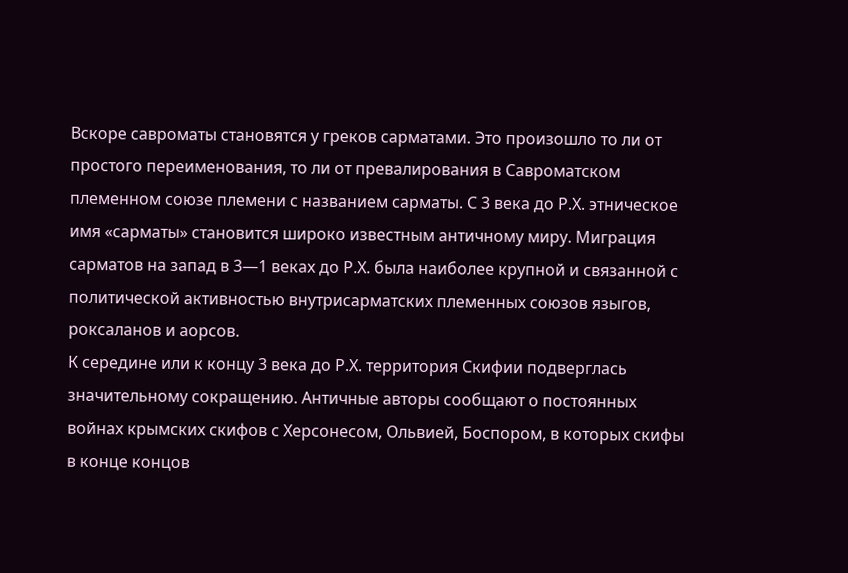Вскоре савроматы становятся у греков сарматами. Это произошло то ли от простого переименования, то ли от превалирования в Савроматском племенном союзе племени с названием сарматы. С 3 века до Р.Х. этническое имя «сарматы» становится широко известным античному миру. Миграция сарматов на запад в 3—1 веках до Р.Х. была наиболее крупной и связанной с политической активностью внутрисарматских племенных союзов языгов, роксаланов и аорсов.
К середине или к концу 3 века до Р.Х. территория Скифии подверглась значительному сокращению. Античные авторы сообщают о постоянных войнах крымских скифов с Херсонесом, Ольвией, Боспором, в которых скифы в конце концов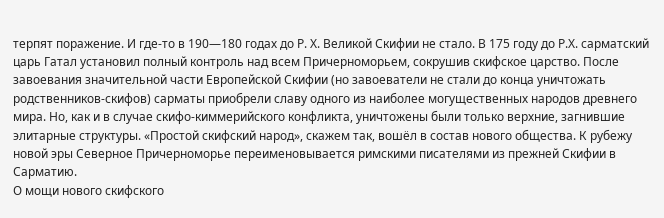терпят поражение. И где-то в 190—180 годах до Р. Х. Великой Скифии не стало. В 175 году до Р.Х. сарматский царь Гатал установил полный контроль над всем Причерноморьем, сокрушив скифское царство. После завоевания значительной части Европейской Скифии (но завоеватели не стали до конца уничтожать родственников-скифов) сарматы приобрели славу одного из наиболее могущественных народов древнего мира. Но, как и в случае скифо-киммерийского конфликта, уничтожены были только верхние, загнившие элитарные структуры. «Простой скифский народ», скажем так, вошёл в состав нового общества. К рубежу новой эры Северное Причерноморье переименовывается римскими писателями из прежней Скифии в Сарматию.
О мощи нового скифского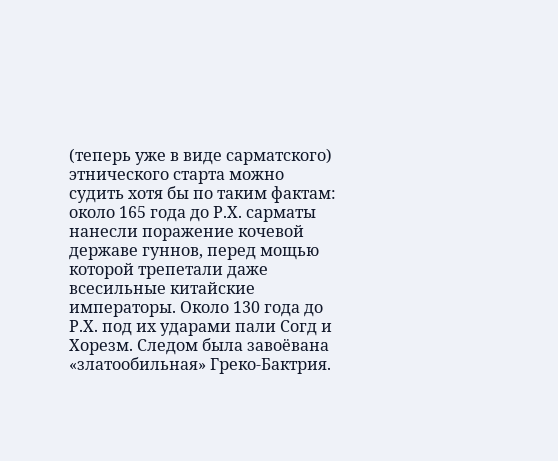(теперь уже в виде сарматского) этнического старта можно судить хотя бы по таким фактам: около 165 года до Р.Х. сарматы нанесли поражение кочевой державе гуннов, перед мощью которой трепетали даже всесильные китайские императоры. Около 130 года до Р.Х. под их ударами пали Согд и Хорезм. Следом была завоёвана «златообильная» Греко-Бактрия.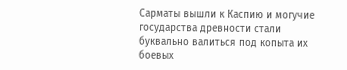Сарматы вышли к Каспию и могучие государства древности стали буквально валиться под копыта их боевых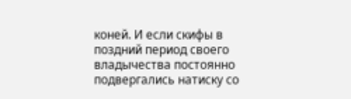коней. И если скифы в поздний период своего владычества постоянно подвергались натиску со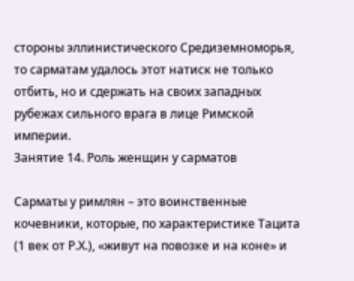стороны эллинистического Средиземноморья, то сарматам удалось этот натиск не только отбить, но и сдержать на своих западных рубежах сильного врага в лице Римской империи.
Занятие 14. Роль женщин у сарматов

Сарматы у римлян – это воинственные кочевники, которые, по характеристике Тацита (1 век от Р.Х.), «живут на повозке и на коне» и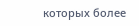которых более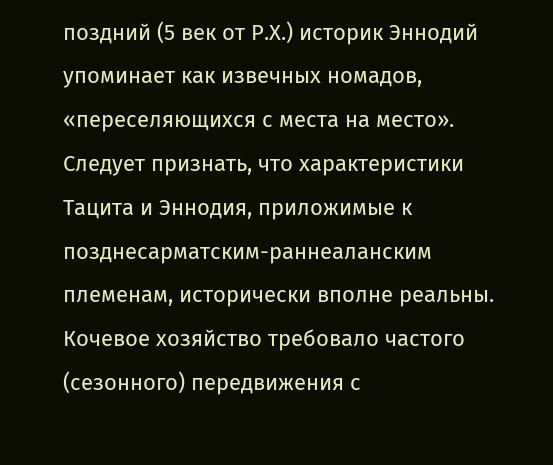поздний (5 век от Р.Х.) историк Эннодий упоминает как извечных номадов, «переселяющихся с места на место». Следует признать, что характеристики Тацита и Эннодия, приложимые к позднесарматским-раннеаланским племенам, исторически вполне реальны. Кочевое хозяйство требовало частого (сезонного) передвижения с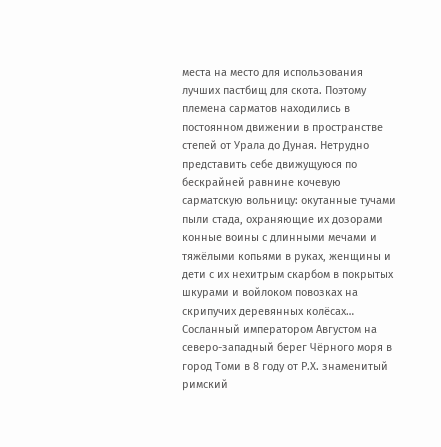места на место для использования лучших пастбищ для скота. Поэтому племена сарматов находились в постоянном движении в пространстве степей от Урала до Дуная. Нетрудно представить себе движущуюся по бескрайней равнине кочевую сарматскую вольницу: окутанные тучами пыли стада, охраняющие их дозорами конные воины с длинными мечами и тяжёлыми копьями в руках, женщины и дети с их нехитрым скарбом в покрытых шкурами и войлоком повозках на скрипучих деревянных колёсах…
Сосланный императором Августом на северо-западный берег Чёрного моря в город Томи в 8 году от Р.Х. знаменитый римский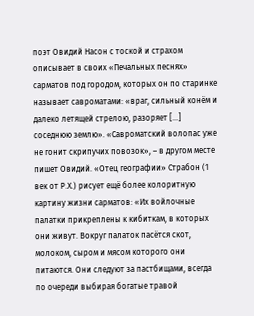поэт Овидий Насон с тоской и страхом описывает в своих «Печальных песнях» сарматов под городом, которых он по старинке называет савроматами: «враг, сильный конём и далеко летящей стрелою, разоряет […] соседнюю землю». «Савроматский волопас уже не гонит скрипучих повозок», – в другом месте пишет Овидий. «Отец географии» Страбон (1 век от Р.Х.) рисует ещё более колоритную картину жизни сарматов: «Их войлочные палатки прикреплены к кибиткам, в которых они живут. Вокруг палаток пасётся скот, молоком, сыром и мясом которого они питаются. Они следуют за пастбищами, всегда по очереди выбирая богатые травой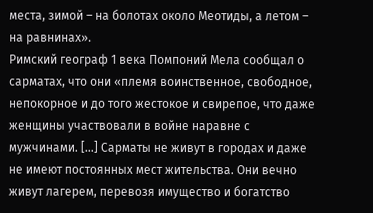места, зимой – на болотах около Меотиды, а летом – на равнинах».
Римский географ 1 века Помпоний Мела сообщал о сарматах, что они «племя воинственное, свободное, непокорное и до того жестокое и свирепое, что даже женщины участвовали в войне наравне с мужчинами. […] Сарматы не живут в городах и даже не имеют постоянных мест жительства. Они вечно живут лагерем, перевозя имущество и богатство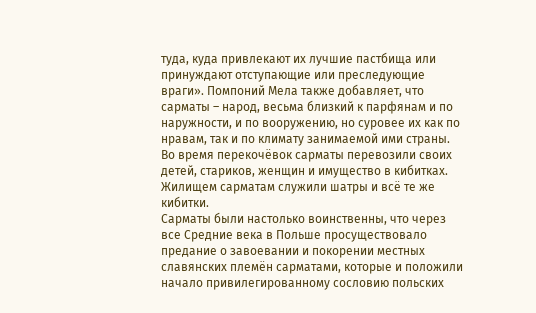туда, куда привлекают их лучшие пастбища или принуждают отступающие или преследующие враги». Помпоний Мела также добавляет, что сарматы – народ, весьма близкий к парфянам и по наружности, и по вооружению, но суровее их как по нравам, так и по климату занимаемой ими страны. Во время перекочёвок сарматы перевозили своих детей, стариков, женщин и имущество в кибитках. Жилищем сарматам служили шатры и всё те же кибитки.
Сарматы были настолько воинственны, что через все Средние века в Польше просуществовало предание о завоевании и покорении местных славянских племён сарматами, которые и положили начало привилегированному сословию польских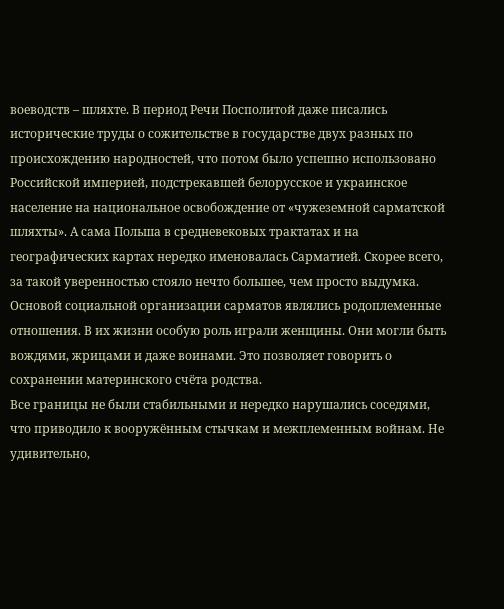воеводств – шляхте. В период Речи Посполитой даже писались исторические труды о сожительстве в государстве двух разных по происхождению народностей, что потом было успешно использовано Российской империей, подстрекавшей белорусское и украинское население на национальное освобождение от «чужеземной сарматской шляхты». А сама Польша в средневековых трактатах и на географических картах нередко именовалась Сарматией. Скорее всего, за такой уверенностью стояло нечто большее, чем просто выдумка.
Основой социальной организации сарматов являлись родоплеменные отношения. В их жизни особую роль играли женщины. Они могли быть вождями, жрицами и даже воинами. Это позволяет говорить о сохранении материнского счёта родства.
Все границы не были стабильными и нередко нарушались соседями, что приводило к вооружённым стычкам и межплеменным войнам. Не удивительно,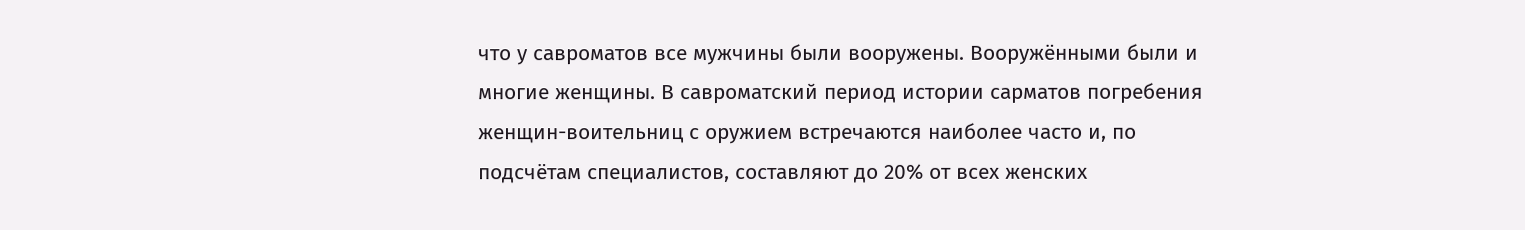что у савроматов все мужчины были вооружены. Вооружёнными были и многие женщины. В савроматский период истории сарматов погребения женщин-воительниц с оружием встречаются наиболее часто и, по подсчётам специалистов, составляют до 20% от всех женских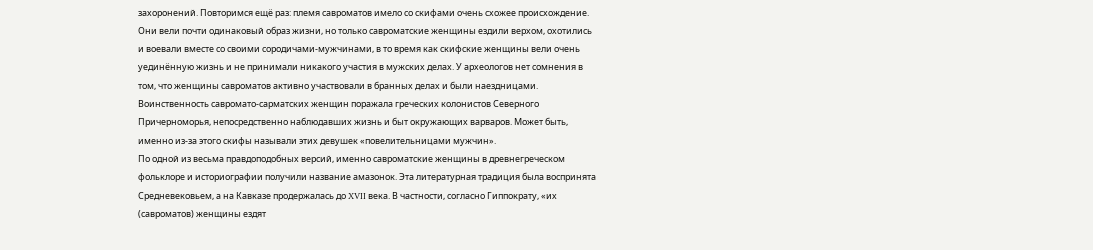захоронений. Повторимся ещё раз: племя савроматов имело со скифами очень схожее происхождение. Они вели почти одинаковый образ жизни, но только савроматские женщины ездили верхом, охотились и воевали вместе со своими сородичами-мужчинами, в то время как скифские женщины вели очень уединённую жизнь и не принимали никакого участия в мужских делах. У археологов нет сомнения в том, что женщины савроматов активно участвовали в бранных делах и были наездницами. Воинственность савромато-сарматских женщин поражала греческих колонистов Северного Причерноморья, непосредственно наблюдавших жизнь и быт окружающих варваров. Может быть, именно из-за этого скифы называли этих девушек «повелительницами мужчин».
По одной из весьма правдоподобных версий, именно савроматские женщины в древнегреческом фольклоре и историографии получили название амазонок. Эта литературная традиция была воспринята Средневековьем, а на Кавказе продержалась до XVII века. В частности, согласно Гиппократу, «их (савроматов) женщины ездят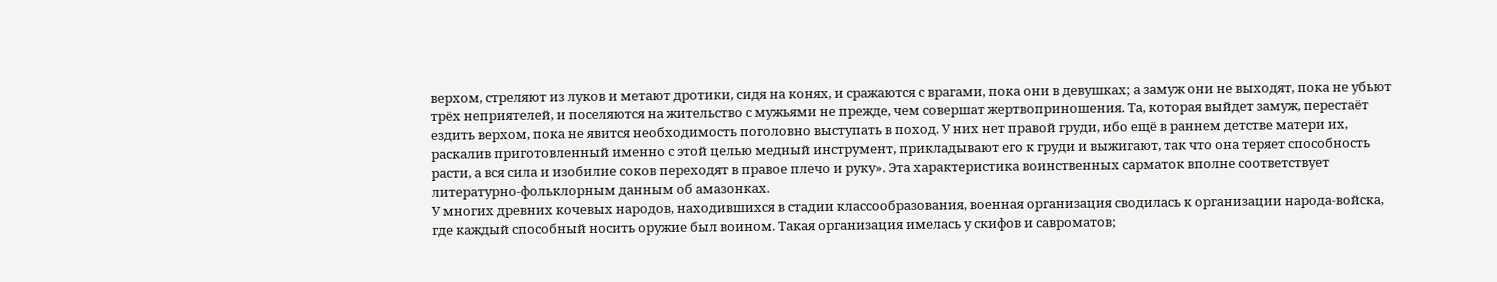верхом, стреляют из луков и метают дротики, сидя на конях, и сражаются с врагами, пока они в девушках; а замуж они не выходят, пока не убьют трёх неприятелей, и поселяются на жительство с мужьями не прежде, чем совершат жертвоприношения. Та, которая выйдет замуж, перестаёт ездить верхом, пока не явится необходимость поголовно выступать в поход. У них нет правой груди, ибо ещё в раннем детстве матери их, раскалив приготовленный именно с этой целью медный инструмент, прикладывают его к груди и выжигают, так что она теряет способность расти, а вся сила и изобилие соков переходят в правое плечо и руку». Эта характеристика воинственных сарматок вполне соответствует литературно-фольклорным данным об амазонках.
У многих древних кочевых народов, находившихся в стадии классообразования, военная организация сводилась к организации народа-войска, где каждый способный носить оружие был воином. Такая организация имелась у скифов и савроматов;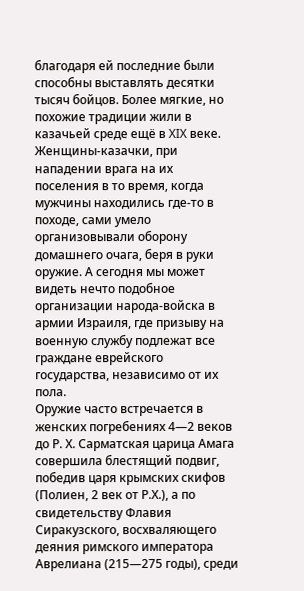благодаря ей последние были способны выставлять десятки тысяч бойцов. Более мягкие, но похожие традиции жили в казачьей среде ещё в XIX веке. Женщины-казачки, при нападении врага на их поселения в то время, когда мужчины находились где-то в походе, сами умело организовывали оборону домашнего очага, беря в руки оружие. А сегодня мы может видеть нечто подобное организации народа-войска в армии Израиля, где призыву на военную службу подлежат все граждане еврейского государства, независимо от их пола.
Оружие часто встречается в женских погребениях 4—2 веков до Р. Х. Сарматская царица Амага совершила блестящий подвиг, победив царя крымских скифов (Полиен, 2 век от Р.Х.), а по свидетельству Флавия Сиракузского, восхваляющего деяния римского императора Аврелиана (215—275 годы), среди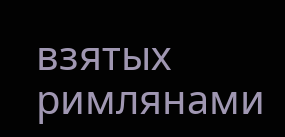взятых римлянами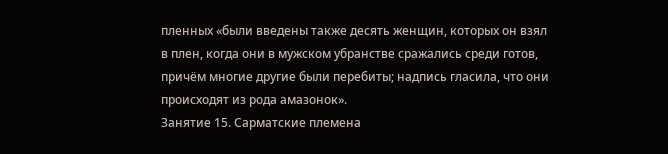пленных «были введены также десять женщин, которых он взял в плен, когда они в мужском убранстве сражались среди готов, причём многие другие были перебиты; надпись гласила, что они происходят из рода амазонок».
Занятие 15. Сарматские племена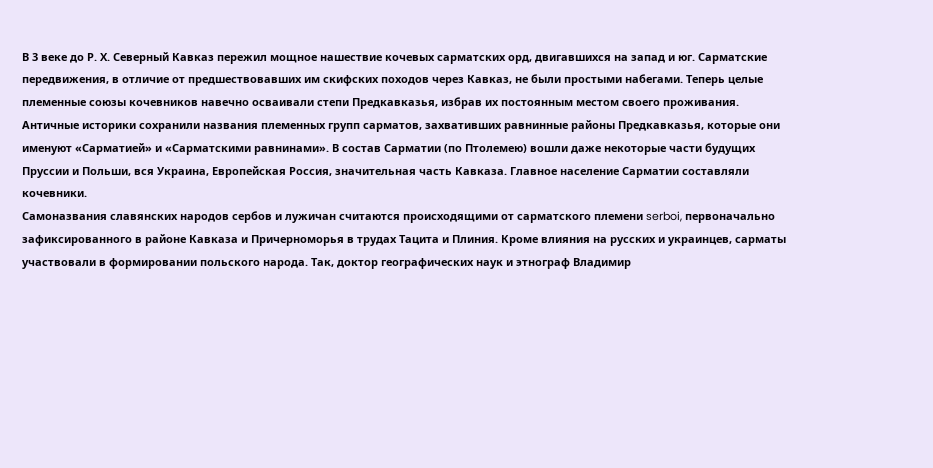В 3 веке до Р. Х. Северный Кавказ пережил мощное нашествие кочевых сарматских орд, двигавшихся на запад и юг. Сарматские передвижения, в отличие от предшествовавших им скифских походов через Кавказ, не были простыми набегами. Теперь целые племенные союзы кочевников навечно осваивали степи Предкавказья, избрав их постоянным местом своего проживания. Античные историки сохранили названия племенных групп сарматов, захвативших равнинные районы Предкавказья, которые они именуют «Сарматией» и «Сарматскими равнинами». В состав Сарматии (по Птолемею) вошли даже некоторые части будущих Пруссии и Польши, вся Украина, Европейская Россия, значительная часть Кавказа. Главное население Сарматии составляли кочевники.
Самоназвания славянских народов сербов и лужичан считаются происходящими от сарматского племени serboi, первоначально зафиксированного в районе Кавказа и Причерноморья в трудах Тацита и Плиния. Кроме влияния на русских и украинцев, сарматы участвовали в формировании польского народа. Так, доктор географических наук и этнограф Владимир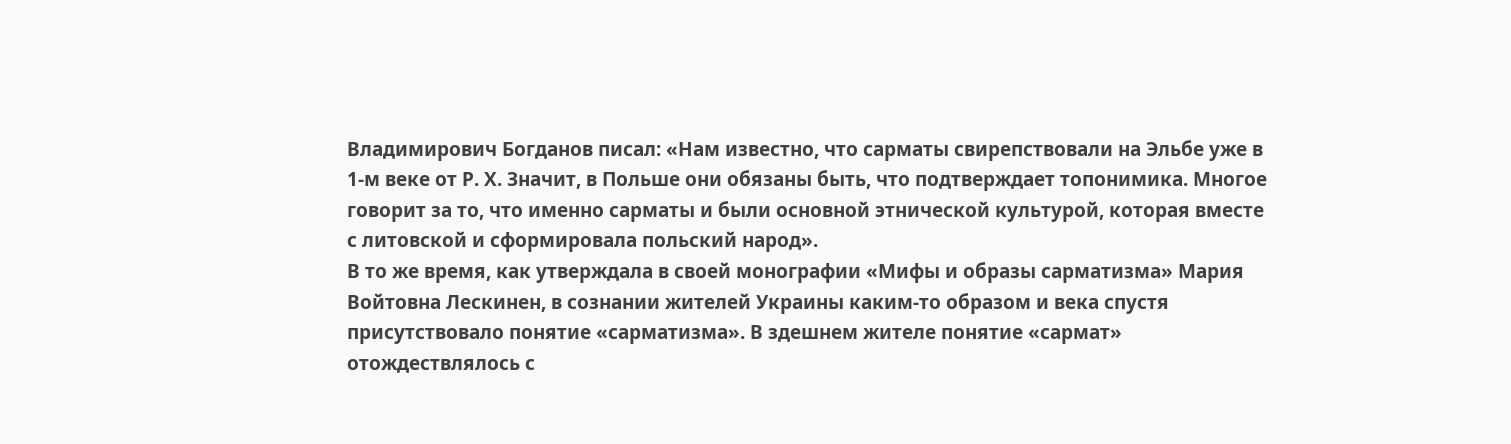Владимирович Богданов писал: «Нам известно, что сарматы свирепствовали на Эльбе уже в 1-м веке от Р. Х. Значит, в Польше они обязаны быть, что подтверждает топонимика. Многое говорит за то, что именно сарматы и были основной этнической культурой, которая вместе с литовской и сформировала польский народ».
В то же время, как утверждала в своей монографии «Мифы и образы сарматизма» Мария Войтовна Лескинен, в сознании жителей Украины каким-то образом и века спустя присутствовало понятие «сарматизма». В здешнем жителе понятие «сармат» отождествлялось с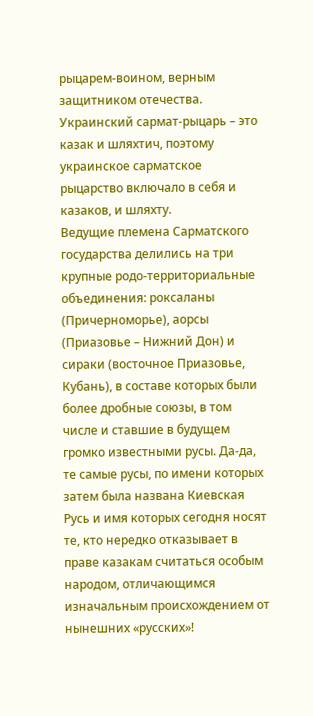рыцарем-воином, верным защитником отечества. Украинский сармат-рыцарь – это казак и шляхтич, поэтому украинское сарматское рыцарство включало в себя и казаков, и шляхту.
Ведущие племена Сарматского государства делились на три крупные родо-территориальные объединения: роксаланы (Причерноморье), аорсы (Приазовье – Нижний Дон) и сираки (восточное Приазовье, Кубань), в составе которых были более дробные союзы, в том числе и ставшие в будущем громко известными русы. Да-да, те самые русы, по имени которых затем была названа Киевская Русь и имя которых сегодня носят те, кто нередко отказывает в праве казакам считаться особым народом, отличающимся изначальным происхождением от нынешних «русских»!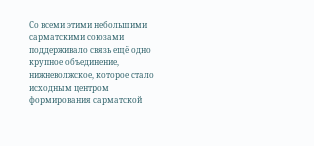Со всеми этими небольшими сарматскими союзами поддерживало связь ещё одно крупное объединение, нижневолжское, которое стало исходным центром формирования сарматской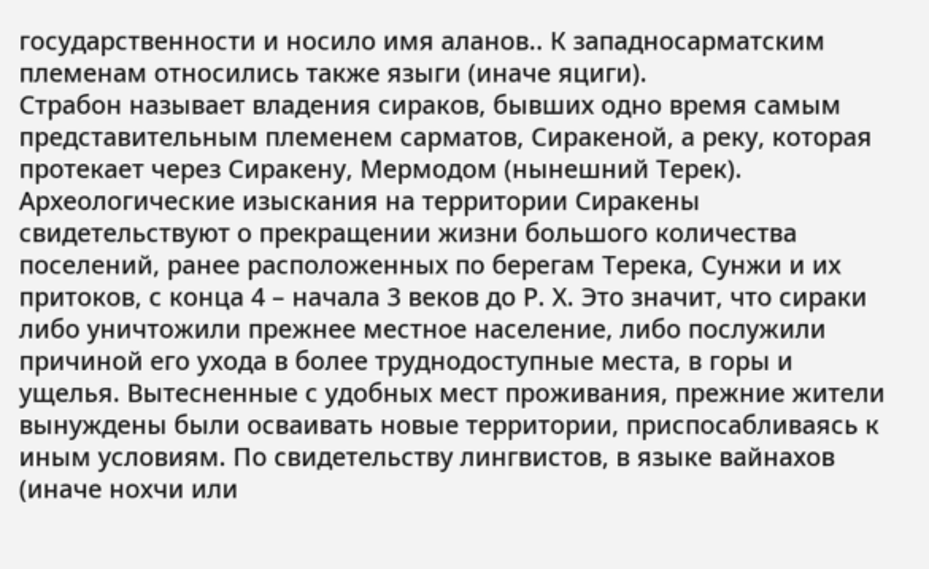государственности и носило имя аланов.. К западносарматским племенам относились также языги (иначе яциги).
Страбон называет владения сираков, бывших одно время самым представительным племенем сарматов, Сиракеной, а реку, которая протекает через Сиракену, Мермодом (нынешний Терек). Археологические изыскания на территории Сиракены свидетельствуют о прекращении жизни большого количества поселений, ранее расположенных по берегам Терека, Сунжи и их притоков, с конца 4 – начала 3 веков до Р. Х. Это значит, что сираки либо уничтожили прежнее местное население, либо послужили причиной его ухода в более труднодоступные места, в горы и ущелья. Вытесненные с удобных мест проживания, прежние жители вынуждены были осваивать новые территории, приспосабливаясь к иным условиям. По свидетельству лингвистов, в языке вайнахов (иначе нохчи или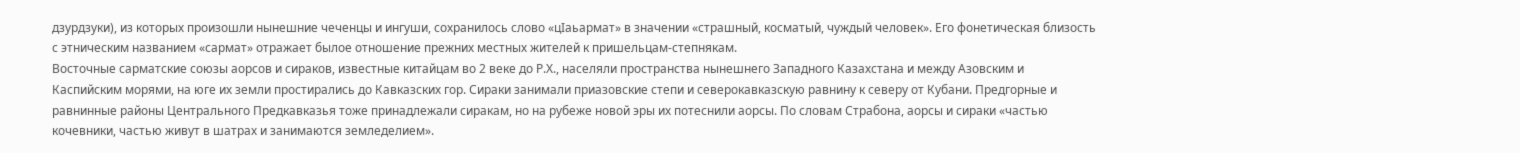дзурдзуки), из которых произошли нынешние чеченцы и ингуши, сохранилось слово «цIаьармат» в значении «страшный, косматый, чуждый человек». Его фонетическая близость с этническим названием «сармат» отражает былое отношение прежних местных жителей к пришельцам-степнякам.
Восточные сарматские союзы аорсов и сираков, известные китайцам во 2 веке до Р.Х., населяли пространства нынешнего Западного Казахстана и между Азовским и Каспийским морями, на юге их земли простирались до Кавказских гор. Сираки занимали приазовские степи и северокавказскую равнину к северу от Кубани. Предгорные и равнинные районы Центрального Предкавказья тоже принадлежали сиракам, но на рубеже новой эры их потеснили аорсы. По словам Страбона, аорсы и сираки «частью кочевники, частью живут в шатрах и занимаются земледелием».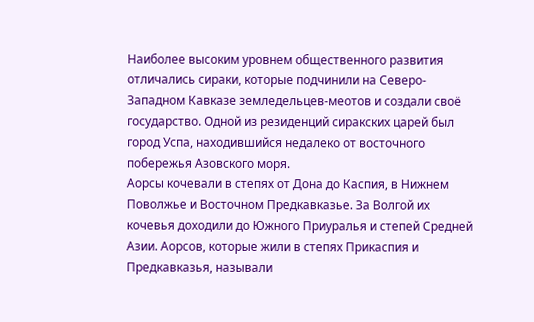Наиболее высоким уровнем общественного развития отличались сираки, которые подчинили на Северо-Западном Кавказе земледельцев-меотов и создали своё государство. Одной из резиденций сиракских царей был город Успа, находившийся недалеко от восточного побережья Азовского моря.
Аорсы кочевали в степях от Дона до Каспия, в Нижнем Поволжье и Восточном Предкавказье. За Волгой их кочевья доходили до Южного Приуралья и степей Средней Азии. Аорсов, которые жили в степях Прикаспия и Предкавказья, называли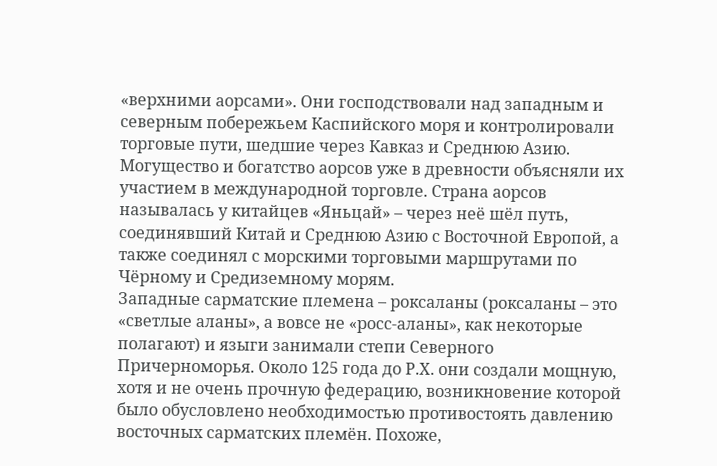«верхними аорсами». Они господствовали над западным и северным побережьем Каспийского моря и контролировали торговые пути, шедшие через Кавказ и Среднюю Азию. Могущество и богатство аорсов уже в древности объясняли их участием в международной торговле. Страна аорсов называлась у китайцев «Яньцай» – через неё шёл путь, соединявший Китай и Среднюю Азию с Восточной Европой, а также соединял с морскими торговыми маршрутами по Чёрному и Средиземному морям.
Западные сарматские племена – роксаланы (роксаланы – это «светлые аланы», а вовсе не «росс-аланы», как некоторые полагают) и языги занимали степи Северного Причерноморья. Около 125 года до Р.Х. они создали мощную, хотя и не очень прочную федерацию, возникновение которой было обусловлено необходимостью противостоять давлению восточных сарматских племён. Похоже,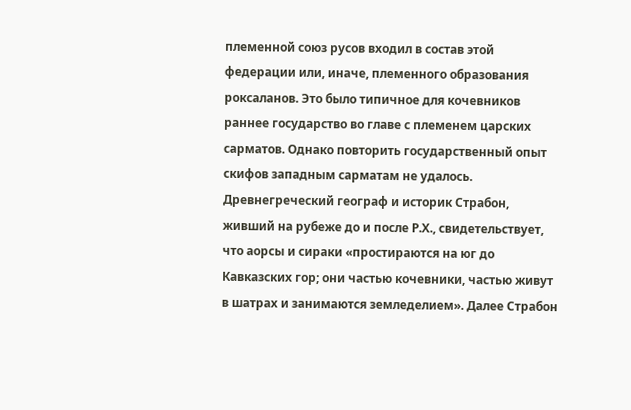племенной союз русов входил в состав этой федерации или, иначе, племенного образования роксаланов. Это было типичное для кочевников раннее государство во главе с племенем царских сарматов. Однако повторить государственный опыт скифов западным сарматам не удалось.
Древнегреческий географ и историк Страбон, живший на рубеже до и после Р.Х., свидетельствует, что аорсы и сираки «простираются на юг до Кавказских гор; они частью кочевники, частью живут в шатрах и занимаются земледелием». Далее Страбон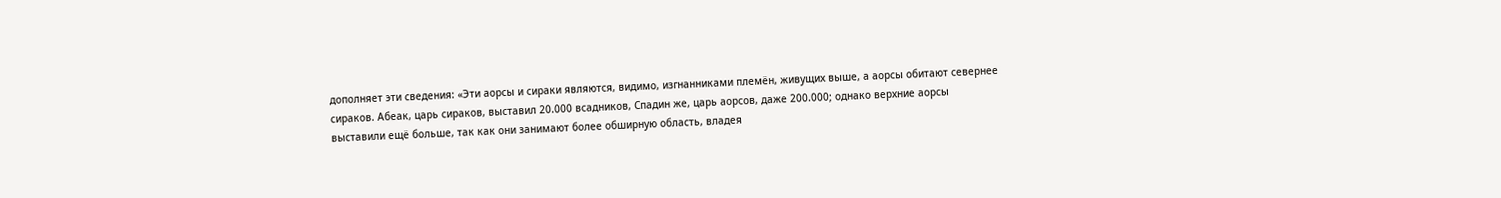дополняет эти сведения: «Эти аорсы и сираки являются, видимо, изгнанниками племён, живущих выше, а аорсы обитают севернее сираков. Абеак, царь сираков, выставил 20.000 всадников, Спадин же, царь аорсов, даже 200.000; однако верхние аорсы выставили ещё больше, так как они занимают более обширную область, владея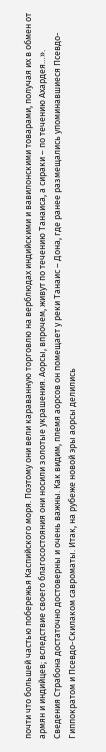почти что большей частью побережья Каспийского моря. Поэтому они вели караванную торговлю на верблюдах индийскими и вавилонскими товарами, получая их в обмен от армян и индийцев; вследствие своего благосостояния они носили золотые украшения. Аорсы, впрочем, живут по течению Танаиса, а сираки – по течению Ахардея…».
Сведения Страбона достаточно достоверны и очень важны. Как видим, племя аорсов он помещает у реки Танаис – Дона, где ранее размещались упоминавшиеся Псевдо-Гиппократом и Псевдо-Скилаком савроматы. Итак, на рубеже новой эры аорсы делились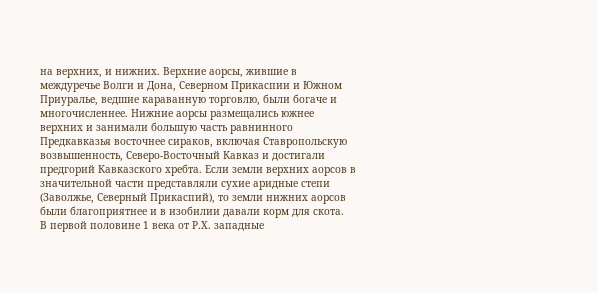на верхних, и нижних. Верхние аорсы, жившие в междуречье Волги и Дона, Северном Прикаспии и Южном Приуралье, ведшие караванную торговлю, были богаче и многочисленнее. Нижние аорсы размещались южнее верхних и занимали большую часть равнинного Предкавказья восточнее сираков, включая Ставропольскую возвышенность, Северо-Восточный Кавказ и достигали предгорий Кавказского хребта. Если земли верхних аорсов в значительной части представляли сухие аридные степи (Заволжье, Северный Прикаспий), то земли нижних аорсов были благоприятнее и в изобилии давали корм для скота.
В первой половине 1 века от Р.Х. западные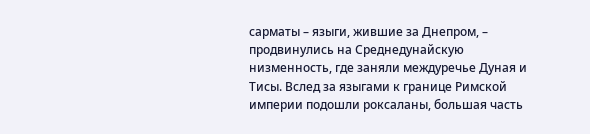сарматы – языги, жившие за Днепром, – продвинулись на Среднедунайскую низменность, где заняли междуречье Дуная и Тисы. Вслед за языгами к границе Римской империи подошли роксаланы, большая часть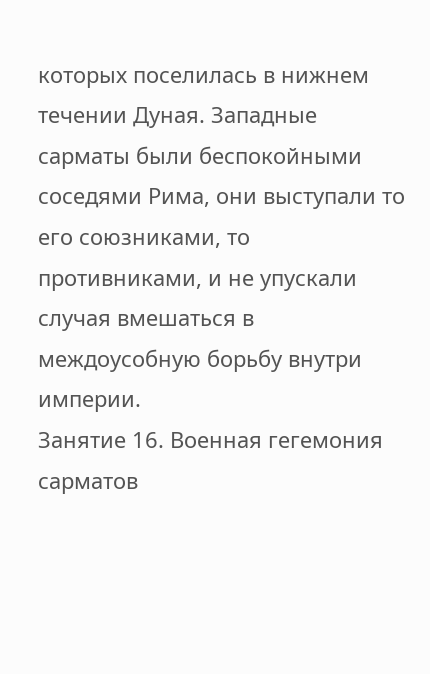которых поселилась в нижнем течении Дуная. Западные сарматы были беспокойными соседями Рима, они выступали то его союзниками, то противниками, и не упускали случая вмешаться в междоусобную борьбу внутри империи.
Занятие 16. Военная гегемония сарматов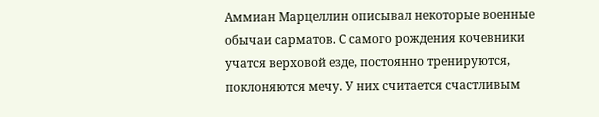Аммиан Марцеллин описывал некоторые военные обычаи сарматов. С самого рождения кочевники учатся верховой езде, постоянно тренируются, поклоняются мечу. У них считается счастливым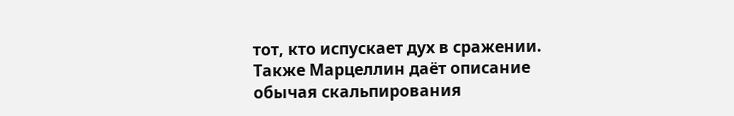тот, кто испускает дух в сражении. Также Марцеллин даёт описание обычая скальпирования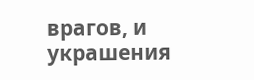врагов, и украшения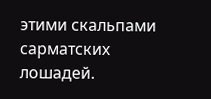этими скальпами сарматских лошадей.